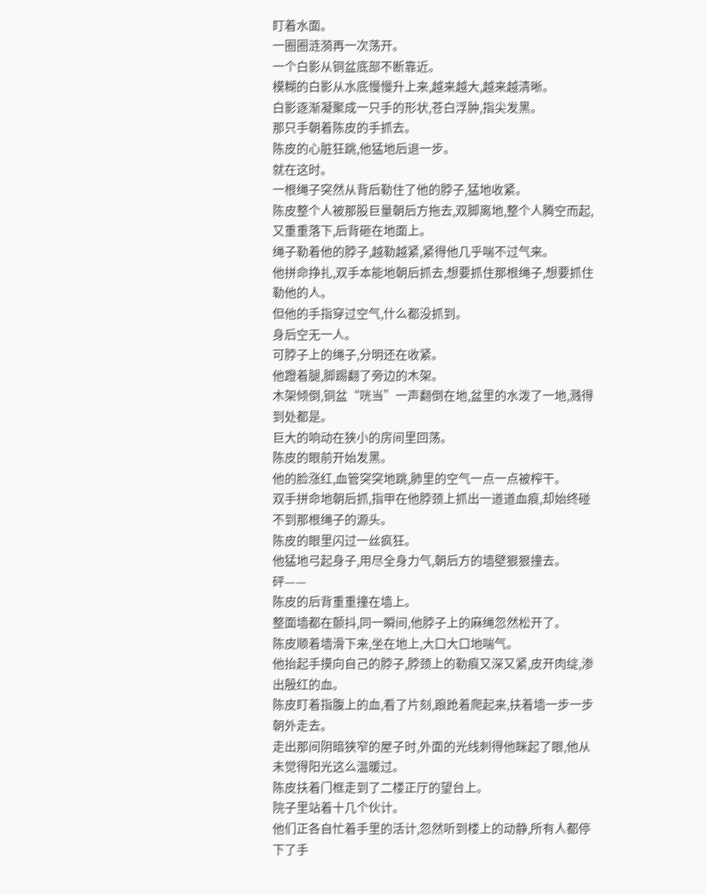盯着水面。
一圈圈涟漪再一次荡开。
一个白影从铜盆底部不断靠近。
模糊的白影从水底慢慢升上来,越来越大,越来越清晰。
白影逐渐凝聚成一只手的形状,苍白浮肿,指尖发黑。
那只手朝着陈皮的手抓去。
陈皮的心脏狂跳,他猛地后退一步。
就在这时。
一根绳子突然从背后勒住了他的脖子,猛地收紧。
陈皮整个人被那股巨量朝后方拖去,双脚离地,整个人腾空而起,又重重落下,后背砸在地面上。
绳子勒着他的脖子,越勒越紧,紧得他几乎喘不过气来。
他拼命挣扎,双手本能地朝后抓去,想要抓住那根绳子,想要抓住勒他的人。
但他的手指穿过空气,什么都没抓到。
身后空无一人。
可脖子上的绳子,分明还在收紧。
他蹬着腿,脚踢翻了旁边的木架。
木架倾倒,铜盆“咣当”一声翻倒在地,盆里的水泼了一地,溅得到处都是。
巨大的响动在狭小的房间里回荡。
陈皮的眼前开始发黑。
他的脸涨红,血管突突地跳,肺里的空气一点一点被榨干。
双手拼命地朝后抓,指甲在他脖颈上抓出一道道血痕,却始终碰不到那根绳子的源头。
陈皮的眼里闪过一丝疯狂。
他猛地弓起身子,用尽全身力气,朝后方的墙壁狠狠撞去。
砰——
陈皮的后背重重撞在墙上。
整面墙都在颤抖,同一瞬间,他脖子上的麻绳忽然松开了。
陈皮顺着墙滑下来,坐在地上,大口大口地喘气。
他抬起手摸向自己的脖子,脖颈上的勒痕又深又紧,皮开肉绽,渗出殷红的血。
陈皮盯着指腹上的血,看了片刻,踉跄着爬起来,扶着墙一步一步朝外走去。
走出那间阴暗狭窄的屋子时,外面的光线刺得他眯起了眼,他从未觉得阳光这么温暖过。
陈皮扶着门框走到了二楼正厅的望台上。
院子里站着十几个伙计。
他们正各自忙着手里的活计,忽然听到楼上的动静,所有人都停下了手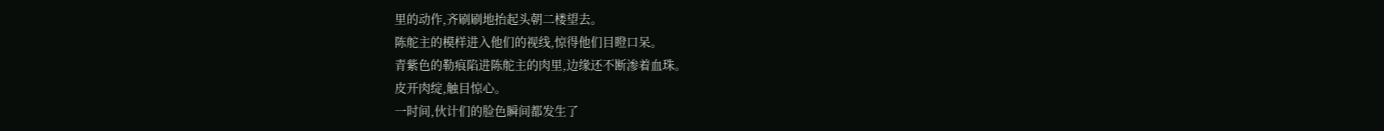里的动作,齐刷刷地抬起头朝二楼望去。
陈舵主的模样进入他们的视线,惊得他们目瞪口呆。
青紫色的勒痕陷进陈舵主的肉里,边缘还不断渗着血珠。
皮开肉绽,触目惊心。
一时间,伙计们的脸色瞬间都发生了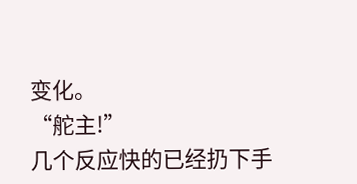变化。
“舵主!”
几个反应快的已经扔下手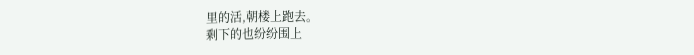里的活,朝楼上跑去。
剩下的也纷纷围上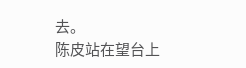去。
陈皮站在望台上